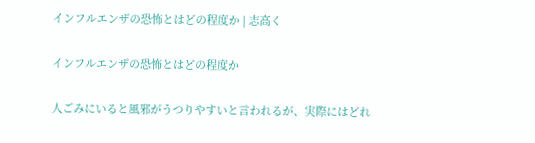インフルエンザの恐怖とはどの程度か | 志高く

インフルエンザの恐怖とはどの程度か

人ごみにいると風邪がうつりやすいと言われるが、実際にはどれ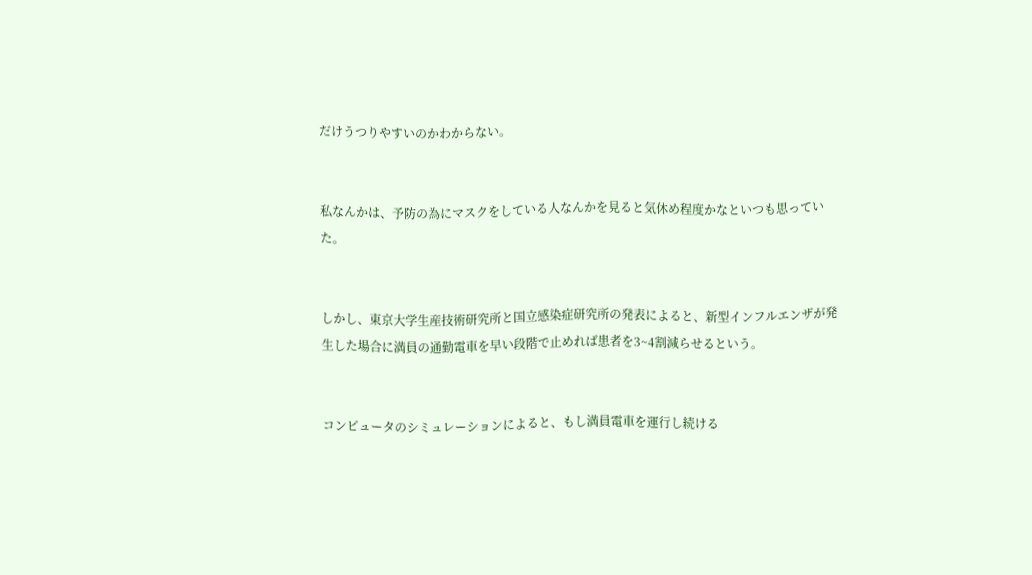だけうつりやすいのかわからない。


私なんかは、予防の為にマスクをしている人なんかを見ると気休め程度かなといつも思っていた。


しかし、東京大学生産技術研究所と国立感染症研究所の発表によると、新型インフルエンザが発生した場合に満員の通勤電車を早い段階で止めれば患者を3~4割減らせるという。


コンピュータのシミュレーションによると、もし満員電車を運行し続ける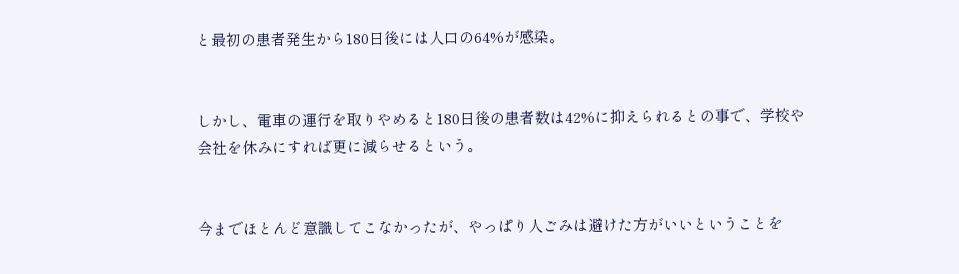と最初の患者発生から180日後には人口の64%が感染。


しかし、電車の運行を取りやめると180日後の患者数は42%に抑えられるとの事で、学校や会社を休みにすれば更に減らせるという。


今までほとんど意識してこなかったが、やっぱり人ごみは避けた方がいいということを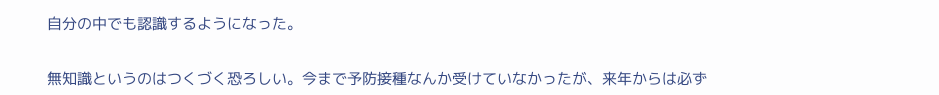自分の中でも認識するようになった。


無知識というのはつくづく恐ろしい。今まで予防接種なんか受けていなかったが、来年からは必ず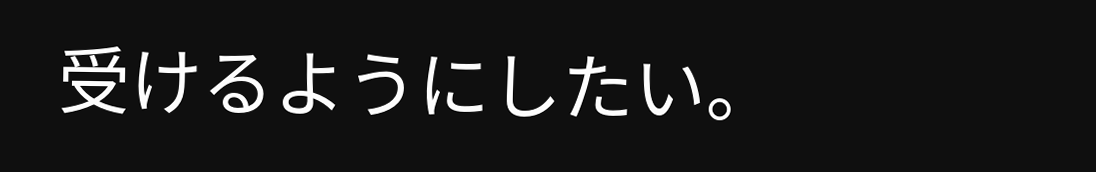受けるようにしたい。